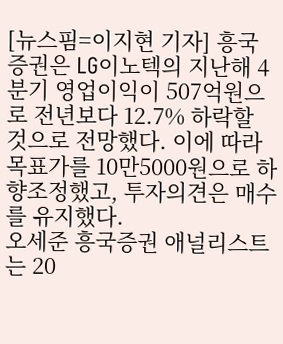[뉴스핌=이지현 기자] 흥국증권은 LG이노텍의 지난해 4분기 영업이익이 507억원으로 전년보다 12.7% 하락할 것으로 전망했다. 이에 따라 목표가를 10만5000원으로 하향조정했고, 투자의견은 매수를 유지했다.
오세준 흥국증권 애널리스트는 20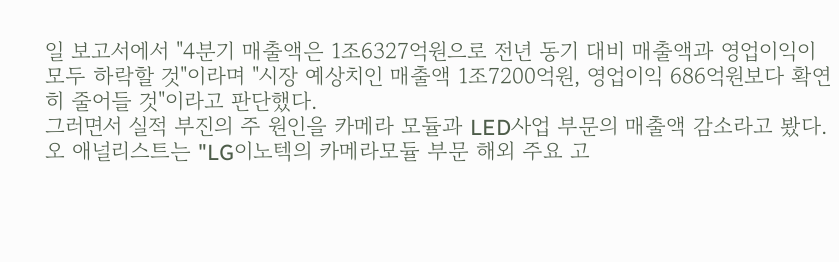일 보고서에서 "4분기 매출액은 1조6327억원으로 전년 동기 대비 매출액과 영업이익이 모두 하락할 것"이라며 "시장 예상치인 매출액 1조7200억원, 영업이익 686억원보다 확연히 줄어들 것"이라고 판단했다.
그러면서 실적 부진의 주 원인을 카메라 모듈과 LED사업 부문의 매출액 감소라고 봤다.
오 애널리스트는 "LG이노텍의 카메라모듈 부문 해외 주요 고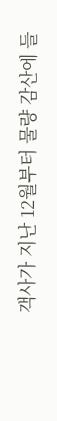객사가 지난 12월부터 물량 감산에 들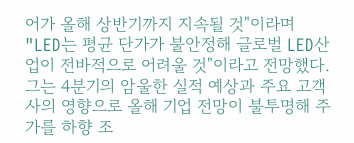어가 올해 상반기까지 지속될 것"이라며 "LED는 평균 단가가 불안정해 글로벌 LED산업이 전바적으로 어려울 것"이라고 전망했다.
그는 4분기의 암울한 실적 예상과 주요 고객사의 영향으로 올해 기업 전망이 불투명해 주가를 하향 조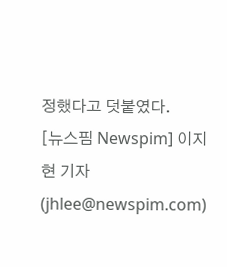정했다고 덧붙였다.
[뉴스핌 Newspim] 이지현 기자 (jhlee@newspim.com)